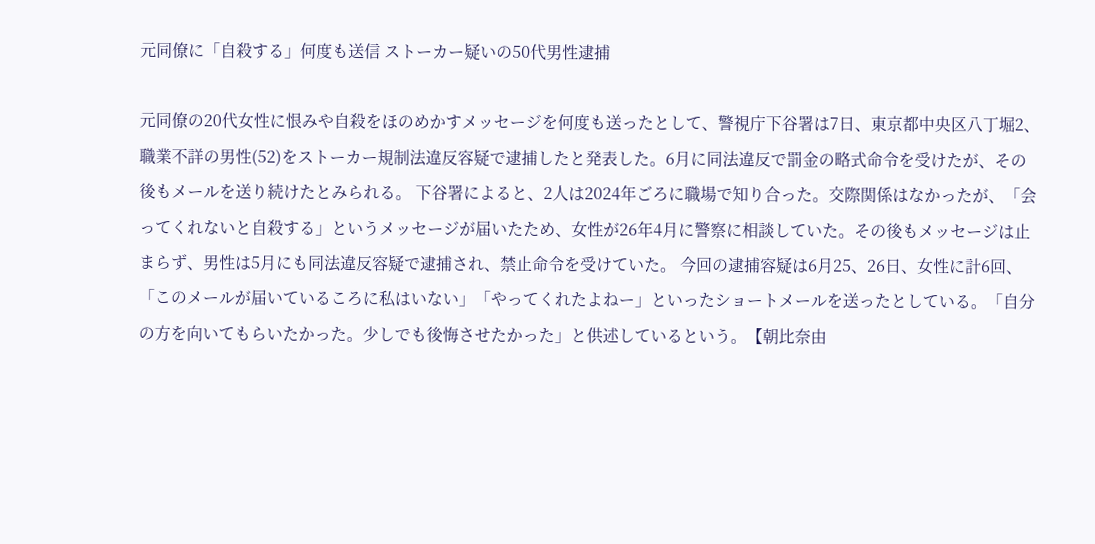元同僚に「自殺する」何度も送信 ストーカー疑いの50代男性逮捕

元同僚の20代女性に恨みや自殺をほのめかすメッセージを何度も送ったとして、警視庁下谷署は7日、東京都中央区八丁堀2、職業不詳の男性(52)をストーカー規制法違反容疑で逮捕したと発表した。6月に同法違反で罰金の略式命令を受けたが、その後もメールを送り続けたとみられる。 下谷署によると、2人は2024年ごろに職場で知り合った。交際関係はなかったが、「会ってくれないと自殺する」というメッセージが届いたため、女性が26年4月に警察に相談していた。その後もメッセージは止まらず、男性は5月にも同法違反容疑で逮捕され、禁止命令を受けていた。 今回の逮捕容疑は6月25、26日、女性に計6回、「このメールが届いているころに私はいない」「やってくれたよねー」といったショートメールを送ったとしている。「自分の方を向いてもらいたかった。少しでも後悔させたかった」と供述しているという。【朝比奈由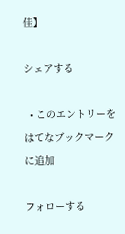佳】

シェアする

  • このエントリーをはてなブックマークに追加

フォローする